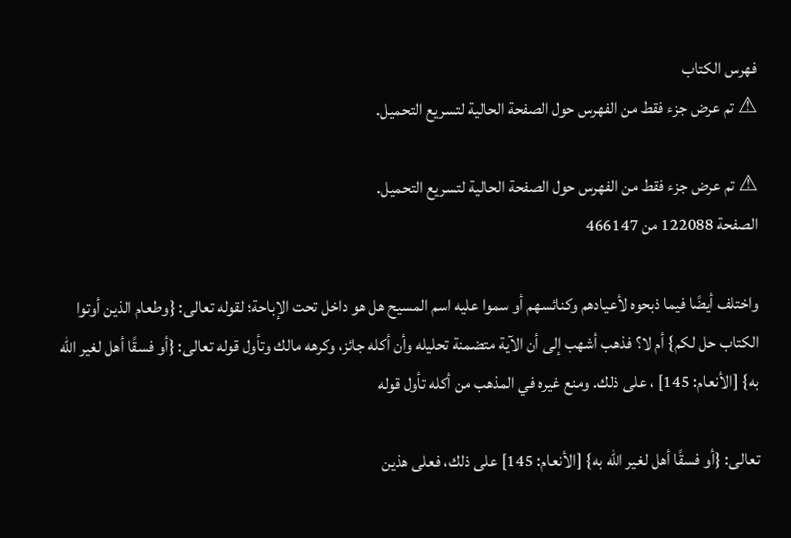فهرس الكتاب
⚠ تم عرض جزء فقط من الفهرس حول الصفحة الحالية لتسريع التحميل.

⚠ تم عرض جزء فقط من الفهرس حول الصفحة الحالية لتسريع التحميل.
الصفحة 122088 من 466147

واختلف أيضًا فيما ذبحوه لأعيادهم وكنائسهم أو سموا عليه اسم المسيح هل هو داخل تحت الإباحة؛ لقوله تعالى: {وطعام الذين أوتوا الكتاب حل لكم} أم لا؟ فذهب أشهب إلى أن الآية متضمنة تحليله وأن أكله جائز، وكرهه مالك وتأول قوله تعالى: {أو فسقًا أهل لغير الله به} [الأنعام: 145] ، على ذلك. ومنع غيره في المذهب من أكله تأول قوله

تعالى: {أو فسقًا أهل لغير الله به} [الأنعام: 145] على ذلك، فعلى هذين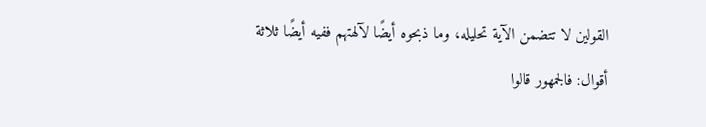القولين لا تتضمن الآية تحليله، وما ذبحوه أيضًا لآلهتهم ففيه أيضًا ثلاثة أقوال: فالجمهور قالوا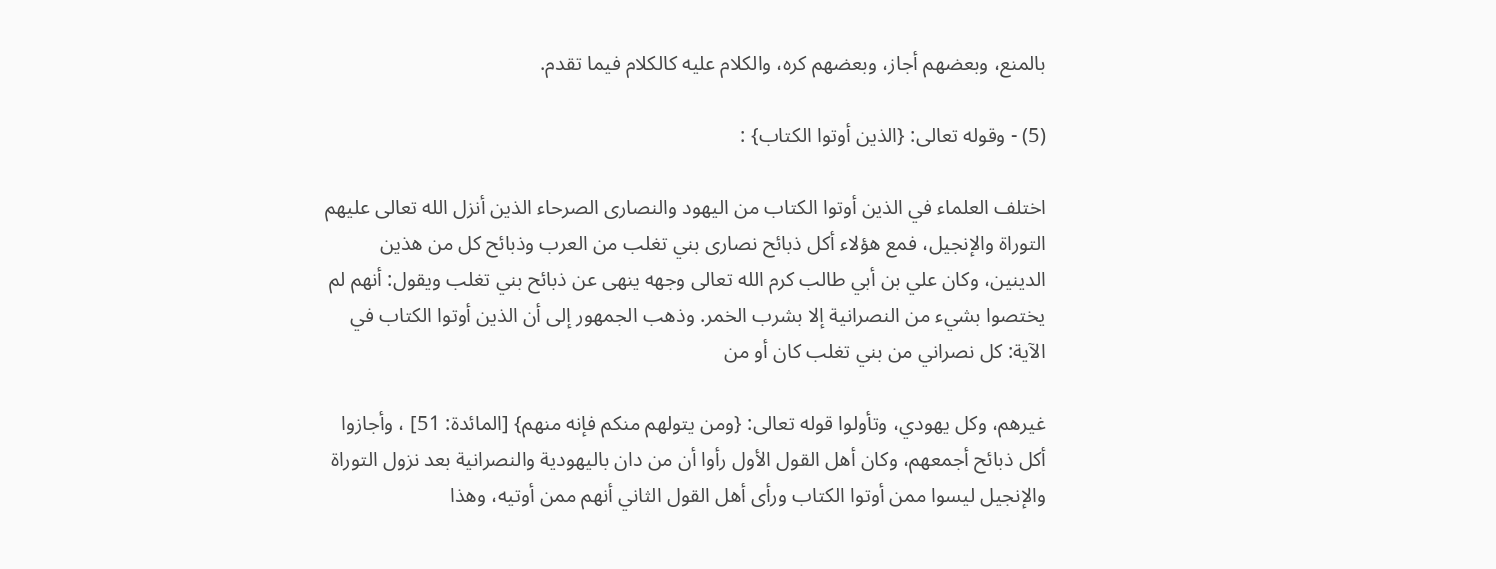بالمنع، وبعضهم أجاز، وبعضهم كره، والكلام عليه كالكلام فيما تقدم.

(5) - وقوله تعالى: {الذين أوتوا الكتاب} :

اختلف العلماء في الذين أوتوا الكتاب من اليهود والنصارى الصرحاء الذين أنزل الله تعالى عليهم التوراة والإنجيل، فمع هؤلاء أكل ذبائح نصارى بني تغلب من العرب وذبائح كل من هذين الدينين، وكان علي بن أبي طالب كرم الله تعالى وجهه ينهى عن ذبائح بني تغلب ويقول: أنهم لم يختصوا بشيء من النصرانية إلا بشرب الخمر. وذهب الجمهور إلى أن الذين أوتوا الكتاب في الآية: كل نصراني من بني تغلب كان أو من

غيرهم، وكل يهودي، وتأولوا قوله تعالى: {ومن يتولهم منكم فإنه منهم} [المائدة: 51] ، وأجازوا أكل ذبائح أجمعهم، وكان أهل القول الأول رأوا أن من دان باليهودية والنصرانية بعد نزول التوراة والإنجيل ليسوا ممن أوتوا الكتاب ورأى أهل القول الثاني أنهم ممن أوتيه، وهذا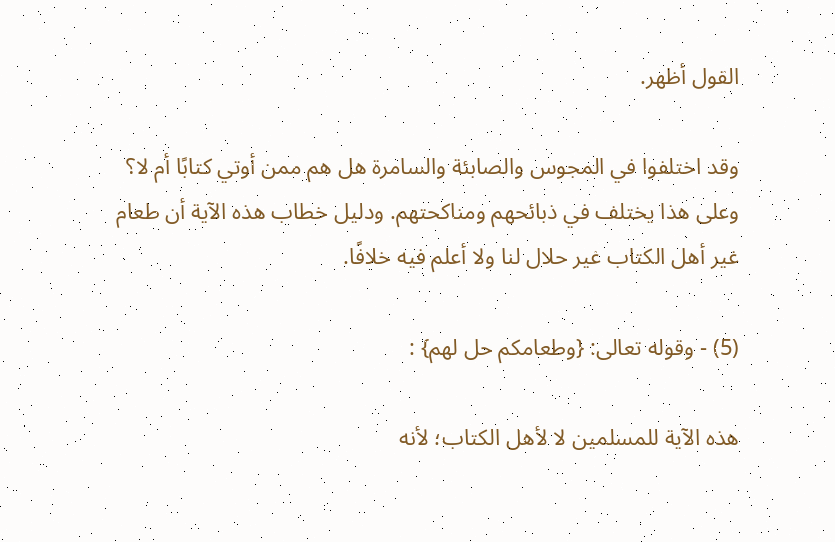القول أظهر.

وقد اختلفوا في المجوس والصابئة والسامرة هل هم ممن أوتي كتابًا أم لا؟ وعلى هذا يختلف في ذبائحهم ومناكحتهم. ودليل خطاب هذه الآية أن طعام غير أهل الكتاب غير حلال لنا ولا أعلم فيه خلافًا.

(5) - وقوله تعالى: {وطعامكم حل لهم} :

هذه الآية للمسلمين لا لأهل الكتاب؛ لأنه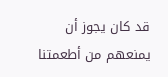قد كان يجوز أن يمنعهم من أطعمتنا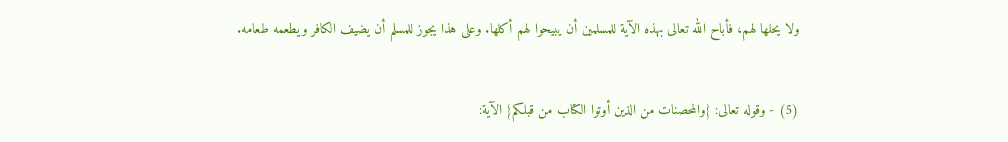ولا يحلها لهم، فأباح الله تعالى بهذه الآية للمسلمين أن يبيحوا لهم أكلها. وعلى هذا يجوز للمسلم أن يضيف الكافر ويطعمه طعامه.

(5) - وقوله تعالى: {والمحصنات من الذين أوتوا الكتاب من قبلكم} الآية: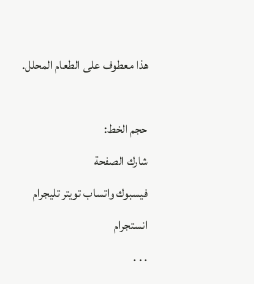هذا معطوف على الطعام المحلل.

حجم الخط:
شارك الصفحة
فيسبوك واتساب تويتر تليجرام انستجرام
. . .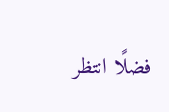فضلًا انتظر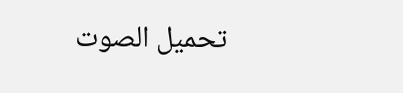تحميل الصوت